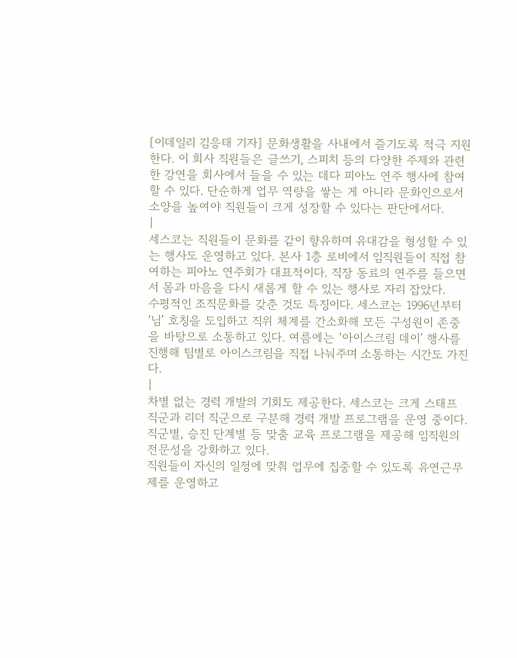[이데일리 김응태 기자] 문화생활을 사내에서 즐기도록 적극 지원한다. 이 회사 직원들은 글쓰기, 스피치 등의 다양한 주제와 관련한 강연을 회사에서 들을 수 있는 데다 피아노 연주 행사에 참여할 수 있다. 단순하게 업무 역량을 쌓는 게 아니라 문화인으로서 소양을 높여야 직원들이 크게 성장할 수 있다는 판단에서다.
|
세스코는 직원들이 문화를 같이 향유하며 유대감을 형성할 수 있는 행사도 운영하고 있다. 본사 1층 로비에서 임직원들이 직접 참여하는 피아노 연주회가 대표적이다. 직장 동료의 연주를 들으면서 몸과 마음을 다시 새롭게 할 수 있는 행사로 자리 잡았다.
수평적인 조직문화를 갖춘 것도 특징이다. 세스코는 1996년부터 ‘님’ 호칭을 도입하고 직위 체계를 간소화해 모든 구성원이 존중을 바탕으로 소통하고 있다. 여름에는 ‘아이스크림 데이’ 행사를 진행해 팀별로 아이스크림을 직접 나눠주며 소통하는 시간도 가진다.
|
차별 없는 경력 개발의 기회도 제공한다. 세스코는 크게 스태프 직군과 리더 직군으로 구분해 경력 개발 프로그램을 운영 중이다. 직군별, 승진 단계별 등 맞춤 교육 프로그램을 제공해 임직원의 전문성을 강화하고 있다.
직원들이 자신의 일정에 맞춰 업무에 집중할 수 있도록 유연근무제를 운영하고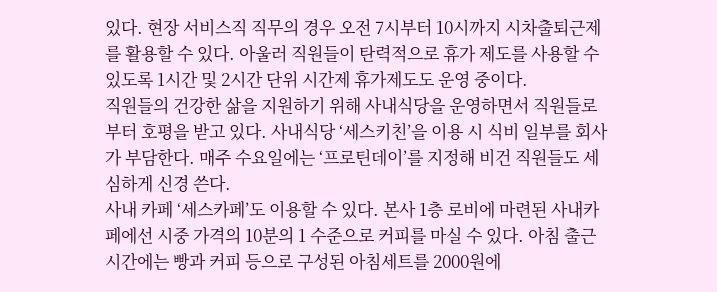있다. 현장 서비스직 직무의 경우 오전 7시부터 10시까지 시차출퇴근제를 활용할 수 있다. 아울러 직원들이 탄력적으로 휴가 제도를 사용할 수 있도록 1시간 및 2시간 단위 시간제 휴가제도도 운영 중이다.
직원들의 건강한 삶을 지원하기 위해 사내식당을 운영하면서 직원들로부터 호평을 받고 있다. 사내식당 ‘세스키친’을 이용 시 식비 일부를 회사가 부담한다. 매주 수요일에는 ‘프로틴데이’를 지정해 비건 직원들도 세심하게 신경 쓴다.
사내 카페 ‘세스카페’도 이용할 수 있다. 본사 1층 로비에 마련된 사내카페에선 시중 가격의 10분의 1 수준으로 커피를 마실 수 있다. 아침 출근 시간에는 빵과 커피 등으로 구성된 아침세트를 2000원에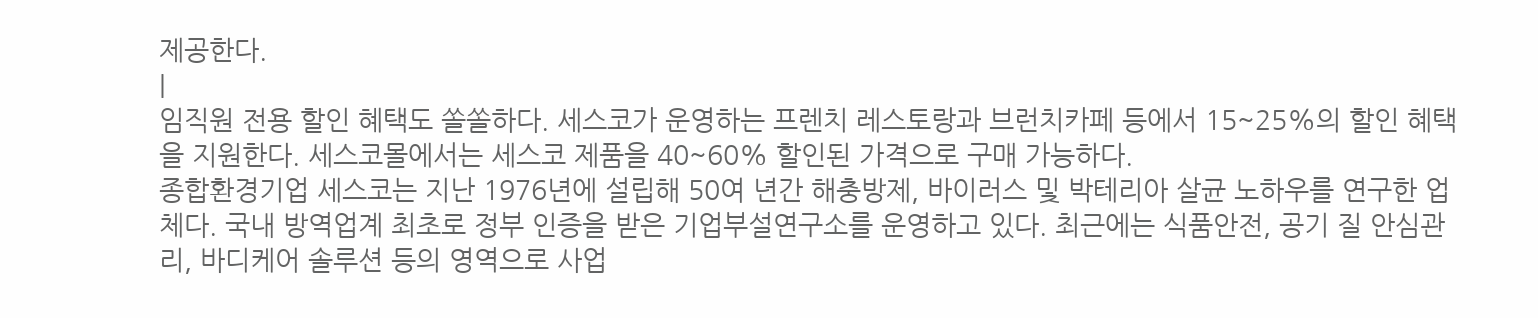제공한다.
|
임직원 전용 할인 혜택도 쏠쏠하다. 세스코가 운영하는 프렌치 레스토랑과 브런치카페 등에서 15~25%의 할인 혜택을 지원한다. 세스코몰에서는 세스코 제품을 40~60% 할인된 가격으로 구매 가능하다.
종합환경기업 세스코는 지난 1976년에 설립해 50여 년간 해충방제, 바이러스 및 박테리아 살균 노하우를 연구한 업체다. 국내 방역업계 최초로 정부 인증을 받은 기업부설연구소를 운영하고 있다. 최근에는 식품안전, 공기 질 안심관리, 바디케어 솔루션 등의 영역으로 사업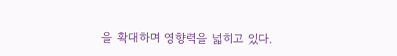을 확대하며 영향력을 넓히고 있다.